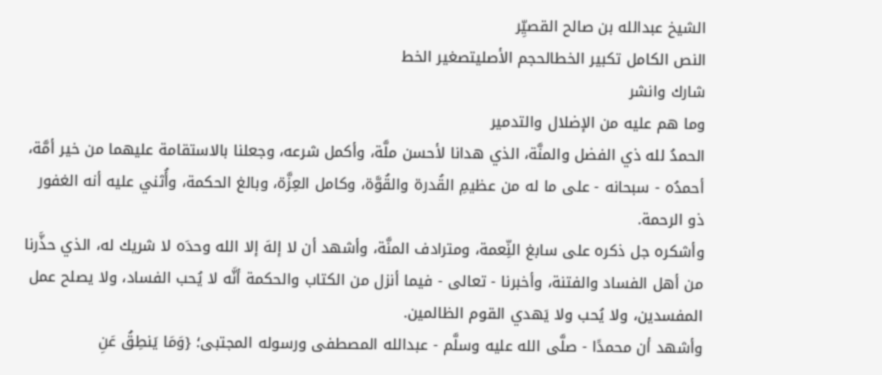الشيخ عبدالله بن صالح القصيِّر
النص الكامل تكبير الخطالحجم الأصليتصغير الخط
شارك وانشر
وما هم عليه من الإضلال والتدمير
الحمدُ لله ذي الفضل والمنَّة، الذي هدانا لأحسن ملَّة، وأكمل شرعه، وجعلنا بالاستقامة عليهما من خير أمَّة، أحمدُه - سبحانه - على ما له من عظيمِ القُدرة والقُوَّة، وكامل العِزَّة، وبالغ الحكمة، وأُثني عليه أنه الغفور ذو الرحمة.
وأشكره جل ذكره على سابغ النِّعمة، ومترادف المنَّة، وأشهد أن لا إلهَ إلا الله وحدَه لا شريك له، الذي حذَّرنا من أهل الفساد والفتنة، وأخبرنا - تعالى - فيما أنزل من الكتاب والحكمة أنَّه لا يُحب الفساد، ولا يصلح عمل المفسدين، ولا يُحب ولا يَهدي القوم الظالمين.
وأشهد أن محمدًا - صلَّى الله عليه وسلَّم - عبدالله المصطفى ورسوله المجتبى؛ {وَمَا يَنطِقُ عَنِ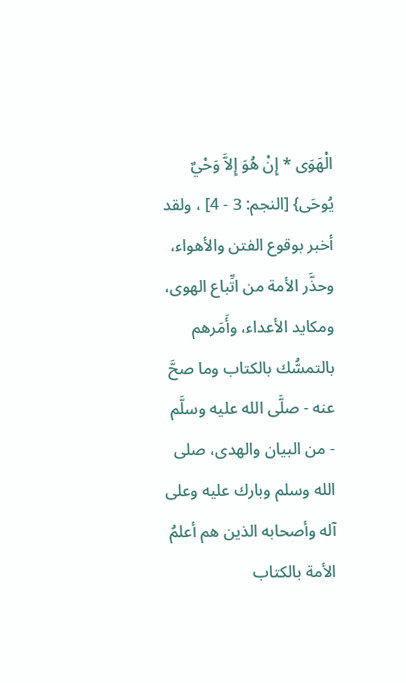الْهَوَى * إِنْ هُوَ إِلاَّ وَحْيٌ يُوحَى} [النجم: 3 - 4] ، ولقد أخبر بوقوع الفتن والأهواء، وحذَّر الأمة من اتِّباع الهوى، ومكايد الأعداء، وأَمَرهم بالتمسُّك بالكتاب وما صحَّ عنه - صلَّى الله عليه وسلَّم - من البيان والهدى، صلى الله وسلم وبارك عليه وعلى آله وأصحابه الذين هم أعلمُ الأمة بالكتاب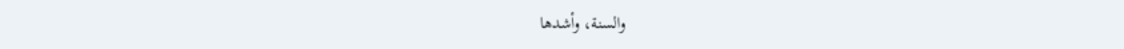والسنة، وأشدها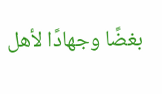بغضًا وجهادًا لأهل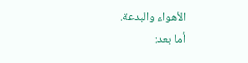الأهواء والبدعة.
أما بعد: